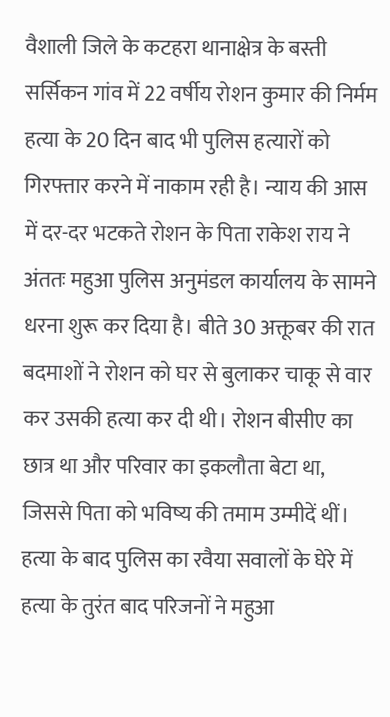वैशाली जिले के कटहरा थानाक्षेत्र के बस्ती सर्सिकन गांव में 22 वर्षीय रोशन कुमार की निर्मम हत्या के 20 दिन बाद भी पुलिस हत्यारों को गिरफ्तार करने में नाकाम रही है। न्याय की आस में दर-दर भटकते रोशन के पिता राकेश राय ने अंततः महुआ पुलिस अनुमंडल कार्यालय के सामने धरना शुरू कर दिया है। बीते 30 अक्तूबर की रात बदमाशों ने रोशन को घर से बुलाकर चाकू से वार कर उसकी हत्या कर दी थी। रोशन बीसीए का छात्र था और परिवार का इकलौता बेटा था, जिससे पिता को भविष्य की तमाम उम्मीदें थीं।
हत्या के बाद पुलिस का रवैया सवालों के घेरे में
हत्या के तुरंत बाद परिजनों ने महुआ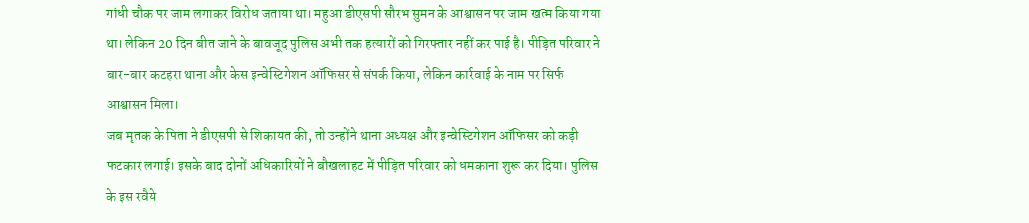गांधी चौक पर जाम लगाकर विरोध जताया था। महुआ डीएसपी सौरभ सुमन के आश्वासन पर जाम खत्म किया गया था। लेकिन 20 दिन बीत जाने के बावजूद पुलिस अभी तक हत्यारों को गिरफ्तार नहीं कर पाई है। पीड़ित परिवार ने बार-बार कटहरा थाना और केस इन्वेस्टिगेशन ऑफिसर से संपर्क किया, लेकिन कार्रवाई के नाम पर सिर्फ आश्वासन मिला।
जब मृतक के पिता ने डीएसपी से शिकायत की, तो उन्होंने थाना अध्यक्ष और इन्वेस्टिगेशन ऑफिसर को कड़ी फटकार लगाई। इसके बाद दोनों अधिकारियों ने बौखलाहट में पीड़ित परिवार को धमकाना शुरू कर दिया। पुलिस के इस रवैये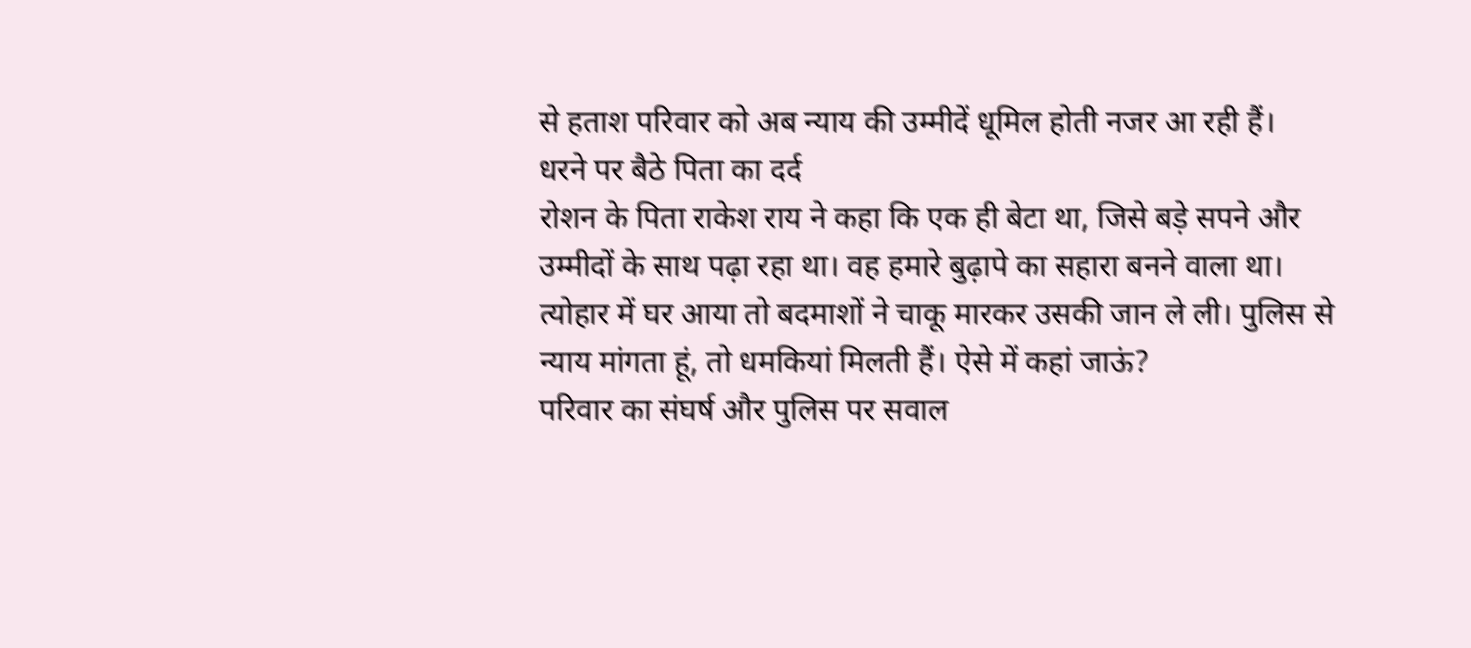से हताश परिवार को अब न्याय की उम्मीदें धूमिल होती नजर आ रही हैं।
धरने पर बैठे पिता का दर्द
रोशन के पिता राकेश राय ने कहा कि एक ही बेटा था, जिसे बड़े सपने और उम्मीदों के साथ पढ़ा रहा था। वह हमारे बुढ़ापे का सहारा बनने वाला था। त्योहार में घर आया तो बदमाशों ने चाकू मारकर उसकी जान ले ली। पुलिस से न्याय मांगता हूं, तो धमकियां मिलती हैं। ऐसे में कहां जाऊं?
परिवार का संघर्ष और पुलिस पर सवाल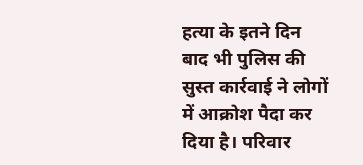हत्या के इतने दिन बाद भी पुलिस की सुस्त कार्रवाई ने लोगों में आक्रोश पैदा कर दिया है। परिवार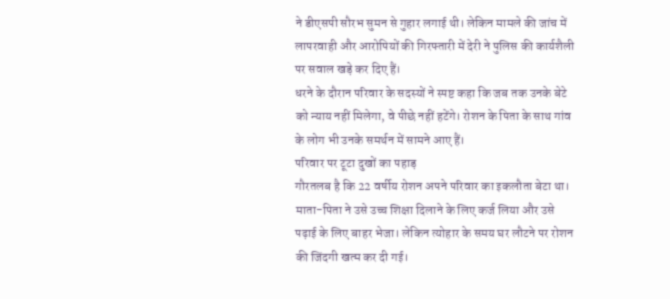ने डीएसपी सौरभ सुमन से गुहार लगाई थी। लेकिन मामले की जांच में लापरवाही और आरोपियों की गिरफ्तारी में देरी ने पुलिस की कार्यशैली पर सवाल खड़े कर दिए हैं।
धरने के दौरान परिवार के सदस्यों ने स्पष्ट कहा कि जब तक उनके बेटे को न्याय नहीं मिलेगा, वे पीछे नहीं हटेंगे। रोशन के पिता के साथ गांव के लोग भी उनके समर्थन में सामने आए हैं।
परिवार पर टूटा दुखों का पहाड़
गौरतलब है कि 22 वर्षीय रोशन अपने परिवार का इकलौता बेटा था। माता-पिता ने उसे उच्च शिक्षा दिलाने के लिए कर्ज लिया और उसे पढ़ाई के लिए बाहर भेजा। लेकिन त्योहार के समय घर लौटने पर रोशन की जिंदगी खत्म कर दी गई।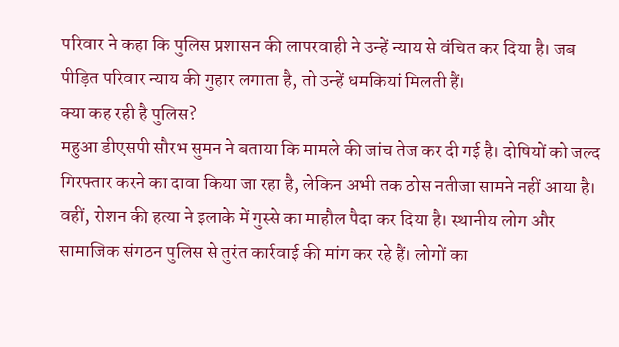परिवार ने कहा कि पुलिस प्रशासन की लापरवाही ने उन्हें न्याय से वंचित कर दिया है। जब पीड़ित परिवार न्याय की गुहार लगाता है, तो उन्हें धमकियां मिलती हैं।
क्या कह रही है पुलिस?
महुआ डीएसपी सौरभ सुमन ने बताया कि मामले की जांच तेज कर दी गई है। दोषियों को जल्द गिरफ्तार करने का दावा किया जा रहा है, लेकिन अभी तक ठोस नतीजा सामने नहीं आया है। वहीं, रोशन की हत्या ने इलाके में गुस्से का माहौल पैदा कर दिया है। स्थानीय लोग और सामाजिक संगठन पुलिस से तुरंत कार्रवाई की मांग कर रहे हैं। लोगों का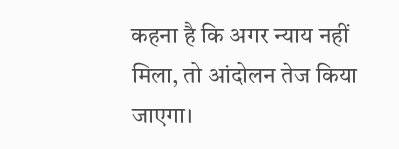कहना है कि अगर न्याय नहीं मिला, तो आंदोलन तेज किया जाएगा।